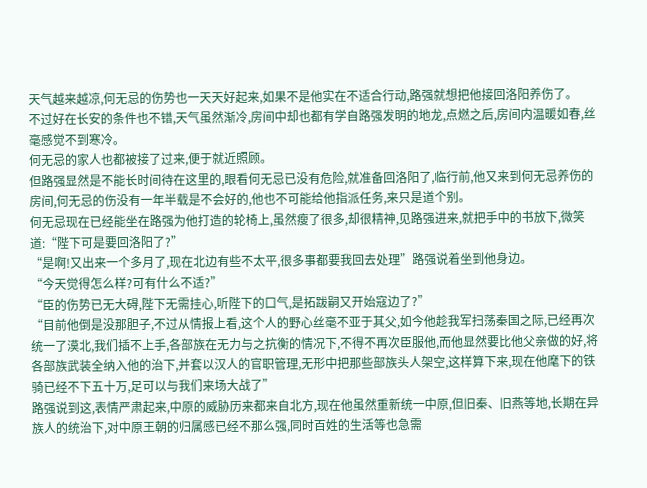天气越来越凉,何无忌的伤势也一天天好起来,如果不是他实在不适合行动,路强就想把他接回洛阳养伤了。
不过好在长安的条件也不错,天气虽然渐冷,房间中却也都有学自路强发明的地龙,点燃之后,房间内温暖如春,丝毫感觉不到寒冷。
何无忌的家人也都被接了过来,便于就近照顾。
但路强显然是不能长时间待在这里的,眼看何无忌已没有危险,就准备回洛阳了,临行前,他又来到何无忌养伤的房间,何无忌的伤没有一年半载是不会好的,他也不可能给他指派任务,来只是道个别。
何无忌现在已经能坐在路强为他打造的轮椅上,虽然瘦了很多,却很精神,见路强进来,就把手中的书放下,微笑道:“陛下可是要回洛阳了?”
“是啊!又出来一个多月了,现在北边有些不太平,很多事都要我回去处理”路强说着坐到他身边。
“今天觉得怎么样?可有什么不适?”
“臣的伤势已无大碍,陛下无需挂心,听陛下的口气,是拓跋嗣又开始寇边了?”
“目前他倒是没那胆子,不过从情报上看,这个人的野心丝毫不亚于其父,如今他趁我军扫荡秦国之际,已经再次统一了漠北,我们插不上手,各部族在无力与之抗衡的情况下,不得不再次臣服他,而他显然要比他父亲做的好,将各部族武装全纳入他的治下,并套以汉人的官职管理,无形中把那些部族头人架空,这样算下来,现在他麾下的铁骑已经不下五十万,足可以与我们来场大战了”
路强说到这,表情严肃起来,中原的威胁历来都来自北方,现在他虽然重新统一中原,但旧秦、旧燕等地,长期在异族人的统治下,对中原王朝的归属感已经不那么强,同时百姓的生活等也急需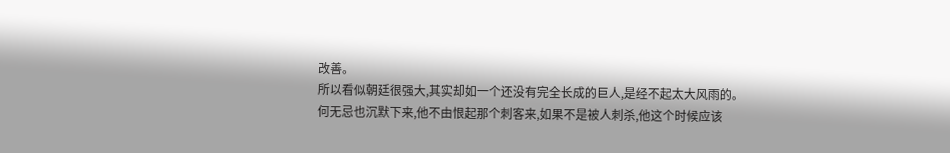改善。
所以看似朝廷很强大,其实却如一个还没有完全长成的巨人,是经不起太大风雨的。
何无忌也沉默下来,他不由恨起那个刺客来,如果不是被人刺杀,他这个时候应该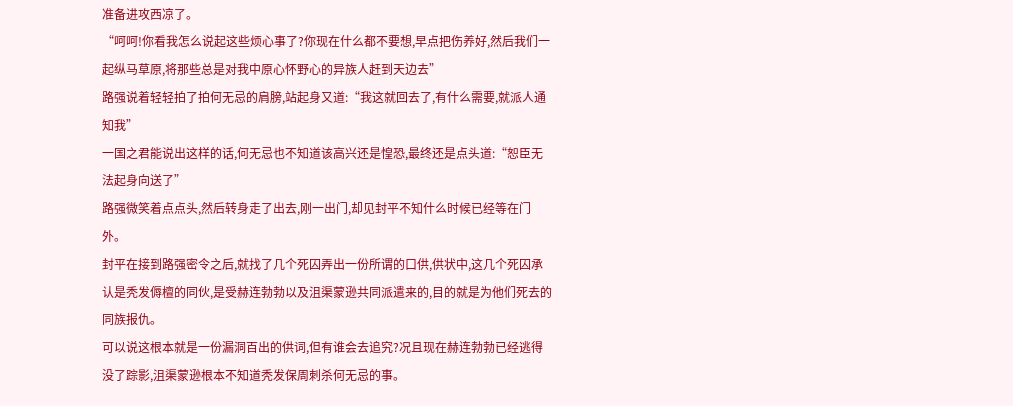准备进攻西凉了。
“呵呵!你看我怎么说起这些烦心事了?你现在什么都不要想,早点把伤养好,然后我们一起纵马草原,将那些总是对我中原心怀野心的异族人赶到天边去”
路强说着轻轻拍了拍何无忌的肩膀,站起身又道:“我这就回去了,有什么需要,就派人通知我”
一国之君能说出这样的话,何无忌也不知道该高兴还是惶恐,最终还是点头道:“恕臣无法起身向送了”
路强微笑着点点头,然后转身走了出去,刚一出门,却见封平不知什么时候已经等在门外。
封平在接到路强密令之后,就找了几个死囚弄出一份所谓的口供,供状中,这几个死囚承认是秃发傉檀的同伙,是受赫连勃勃以及沮渠蒙逊共同派遣来的,目的就是为他们死去的同族报仇。
可以说这根本就是一份漏洞百出的供词,但有谁会去追究?况且现在赫连勃勃已经逃得没了踪影,沮渠蒙逊根本不知道秃发保周刺杀何无忌的事。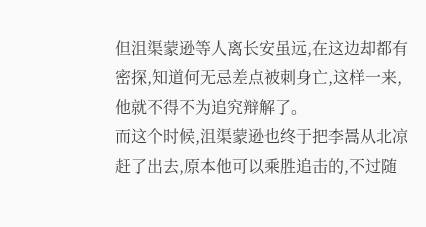但沮渠蒙逊等人离长安虽远,在这边却都有密探,知道何无忌差点被刺身亡,这样一来,他就不得不为追究辩解了。
而这个时候,沮渠蒙逊也终于把李暠从北凉赶了出去,原本他可以乘胜追击的,不过随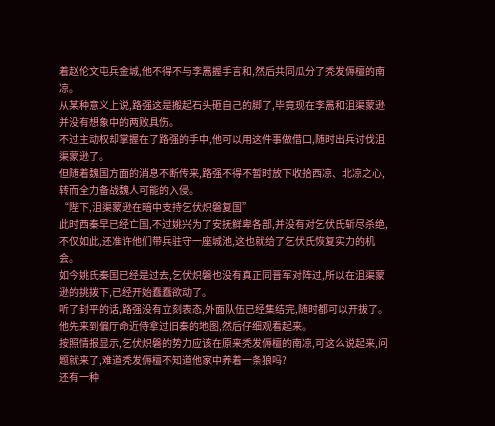着赵伦文屯兵金城,他不得不与李暠握手言和,然后共同瓜分了秃发傉檀的南凉。
从某种意义上说,路强这是搬起石头砸自己的脚了,毕竟现在李暠和沮渠蒙逊并没有想象中的两败具伤。
不过主动权却掌握在了路强的手中,他可以用这件事做借口,随时出兵讨伐沮渠蒙逊了。
但随着魏国方面的消息不断传来,路强不得不暂时放下收拾西凉、北凉之心,转而全力备战魏人可能的入侵。
“陛下,沮渠蒙逊在暗中支持乞伏炽磐复国”
此时西秦早已经亡国,不过姚兴为了安抚鲜卑各部,并没有对乞伏氏斩尽杀绝,不仅如此,还准许他们带兵驻守一座城池,这也就给了乞伏氏恢复实力的机会。
如今姚氏秦国已经是过去,乞伏炽磐也没有真正同晋军对阵过,所以在沮渠蒙逊的挑拨下,已经开始蠢蠢欲动了。
听了封平的话,路强没有立刻表态,外面队伍已经集结完,随时都可以开拔了。他先来到偏厅命近侍拿过旧秦的地图,然后仔细观看起来。
按照情报显示,乞伏炽磐的势力应该在原来秃发傉檀的南凉,可这么说起来,问题就来了,难道秃发傉檀不知道他家中养着一条狼吗?
还有一种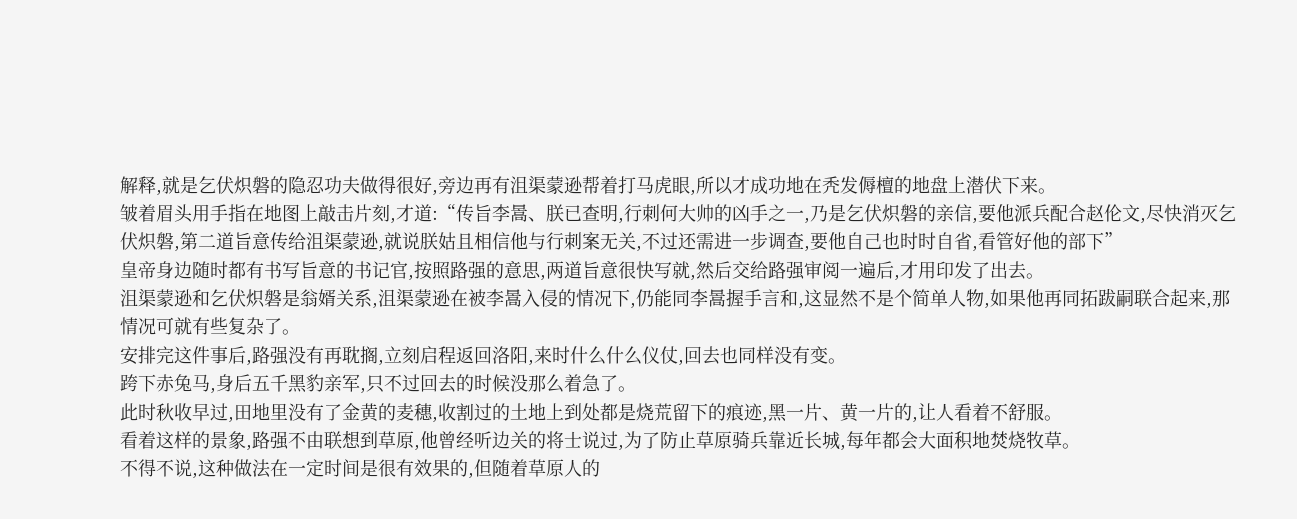解释,就是乞伏炽磐的隐忍功夫做得很好,旁边再有沮渠蒙逊帮着打马虎眼,所以才成功地在秃发傉檀的地盘上潜伏下来。
皱着眉头用手指在地图上敲击片刻,才道:“传旨李暠、朕已查明,行刺何大帅的凶手之一,乃是乞伏炽磐的亲信,要他派兵配合赵伦文,尽快消灭乞伏炽磐,第二道旨意传给沮渠蒙逊,就说朕姑且相信他与行刺案无关,不过还需进一步调查,要他自己也时时自省,看管好他的部下”
皇帝身边随时都有书写旨意的书记官,按照路强的意思,两道旨意很快写就,然后交给路强审阅一遍后,才用印发了出去。
沮渠蒙逊和乞伏炽磐是翁婿关系,沮渠蒙逊在被李暠入侵的情况下,仍能同李暠握手言和,这显然不是个简单人物,如果他再同拓跋嗣联合起来,那情况可就有些复杂了。
安排完这件事后,路强没有再耽搁,立刻启程返回洛阳,来时什么什么仪仗,回去也同样没有变。
跨下赤兔马,身后五千黑豹亲军,只不过回去的时候没那么着急了。
此时秋收早过,田地里没有了金黄的麦穗,收割过的土地上到处都是烧荒留下的痕迹,黑一片、黄一片的,让人看着不舒服。
看着这样的景象,路强不由联想到草原,他曾经听边关的将士说过,为了防止草原骑兵靠近长城,每年都会大面积地焚烧牧草。
不得不说,这种做法在一定时间是很有效果的,但随着草原人的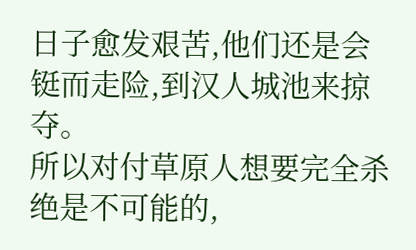日子愈发艰苦,他们还是会铤而走险,到汉人城池来掠夺。
所以对付草原人想要完全杀绝是不可能的,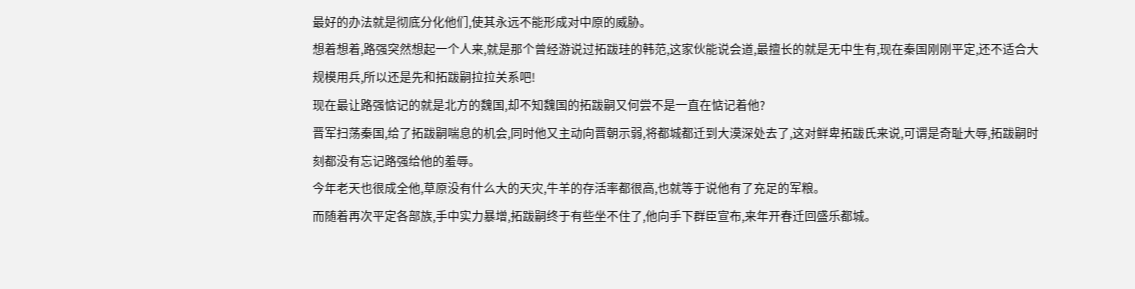最好的办法就是彻底分化他们,使其永远不能形成对中原的威胁。
想着想着,路强突然想起一个人来,就是那个曾经游说过拓跋珪的韩范,这家伙能说会道,最擅长的就是无中生有,现在秦国刚刚平定,还不适合大规模用兵,所以还是先和拓跋嗣拉拉关系吧!
现在最让路强惦记的就是北方的魏国,却不知魏国的拓跋嗣又何尝不是一直在惦记着他?
晋军扫荡秦国,给了拓跋嗣喘息的机会,同时他又主动向晋朝示弱,将都城都迁到大漠深处去了,这对鲜卑拓跋氏来说,可谓是奇耻大辱,拓跋嗣时刻都没有忘记路强给他的羞辱。
今年老天也很成全他,草原没有什么大的天灾,牛羊的存活率都很高,也就等于说他有了充足的军粮。
而随着再次平定各部族,手中实力暴增,拓跋嗣终于有些坐不住了,他向手下群臣宣布,来年开春迁回盛乐都城。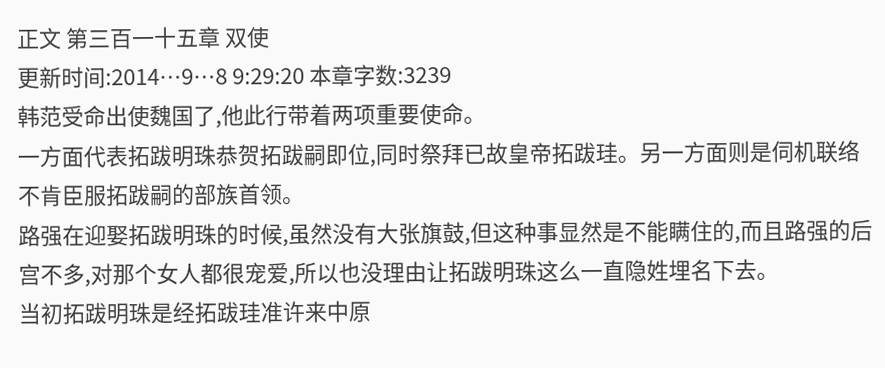正文 第三百一十五章 双使
更新时间:2014…9…8 9:29:20 本章字数:3239
韩范受命出使魏国了,他此行带着两项重要使命。
一方面代表拓跋明珠恭贺拓跋嗣即位,同时祭拜已故皇帝拓跋珪。另一方面则是伺机联络不肯臣服拓跋嗣的部族首领。
路强在迎娶拓跋明珠的时候,虽然没有大张旗鼓,但这种事显然是不能瞒住的,而且路强的后宫不多,对那个女人都很宠爱,所以也没理由让拓跋明珠这么一直隐姓埋名下去。
当初拓跋明珠是经拓跋珪准许来中原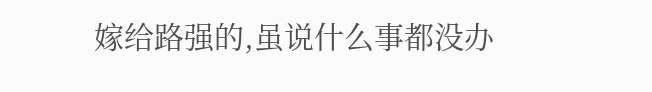嫁给路强的,虽说什么事都没办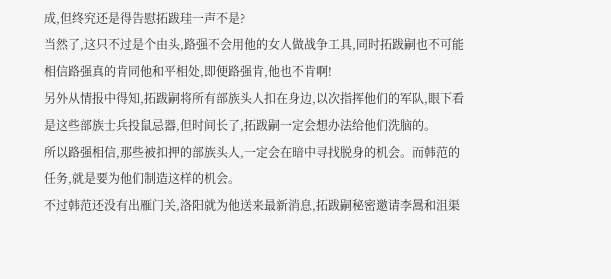成,但终究还是得告慰拓跋珪一声不是?
当然了,这只不过是个由头,路强不会用他的女人做战争工具,同时拓跋嗣也不可能相信路强真的肯同他和平相处,即便路强肯,他也不肯啊!
另外从情报中得知,拓跋嗣将所有部族头人扣在身边,以次指挥他们的军队,眼下看是这些部族士兵投鼠忌器,但时间长了,拓跋嗣一定会想办法给他们洗脑的。
所以路强相信,那些被扣押的部族头人,一定会在暗中寻找脱身的机会。而韩范的任务,就是要为他们制造这样的机会。
不过韩范还没有出雁门关,洛阳就为他送来最新消息,拓跋嗣秘密邀请李暠和沮渠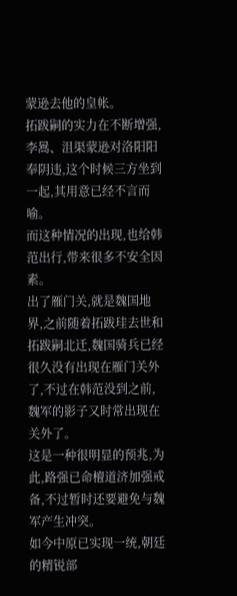蒙逊去他的皇帐。
拓跋嗣的实力在不断增强,李暠、沮渠蒙逊对洛阳阳奉阴违,这个时候三方坐到一起,其用意已经不言而喻。
而这种情况的出现,也给韩范出行,带来很多不安全因素。
出了雁门关,就是魏国地界,之前随着拓跋珪去世和拓跋嗣北迁,魏国骑兵已经很久没有出现在雁门关外了,不过在韩范没到之前,魏军的影子又时常出现在关外了。
这是一种很明显的预兆,为此,路强已命檀道济加强戒备,不过暂时还要避免与魏军产生冲突。
如今中原已实现一统,朝廷的精锐部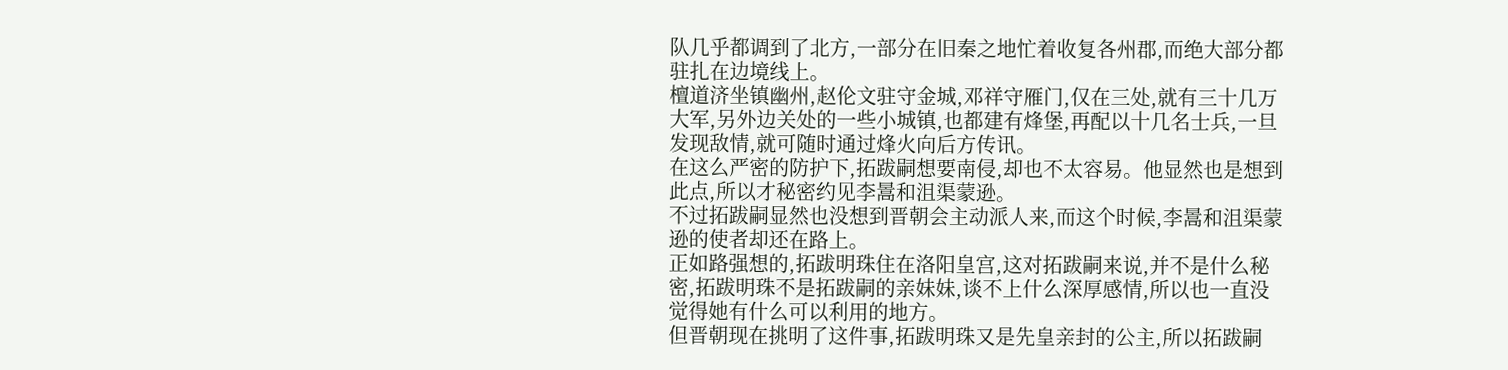队几乎都调到了北方,一部分在旧秦之地忙着收复各州郡,而绝大部分都驻扎在边境线上。
檀道济坐镇幽州,赵伦文驻守金城,邓祥守雁门,仅在三处,就有三十几万大军,另外边关处的一些小城镇,也都建有烽堡,再配以十几名士兵,一旦发现敌情,就可随时通过烽火向后方传讯。
在这么严密的防护下,拓跋嗣想要南侵,却也不太容易。他显然也是想到此点,所以才秘密约见李暠和沮渠蒙逊。
不过拓跋嗣显然也没想到晋朝会主动派人来,而这个时候,李暠和沮渠蒙逊的使者却还在路上。
正如路强想的,拓跋明珠住在洛阳皇宫,这对拓跋嗣来说,并不是什么秘密,拓跋明珠不是拓跋嗣的亲妹妹,谈不上什么深厚感情,所以也一直没觉得她有什么可以利用的地方。
但晋朝现在挑明了这件事,拓跋明珠又是先皇亲封的公主,所以拓跋嗣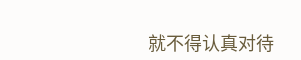就不得认真对待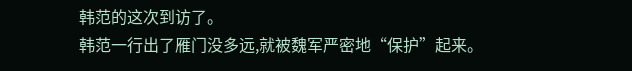韩范的这次到访了。
韩范一行出了雁门没多远,就被魏军严密地“保护”起来。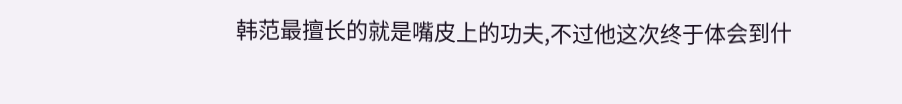韩范最擅长的就是嘴皮上的功夫,不过他这次终于体会到什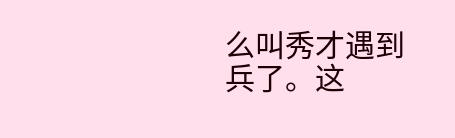么叫秀才遇到兵了。这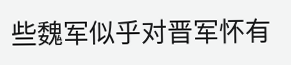些魏军似乎对晋军怀有